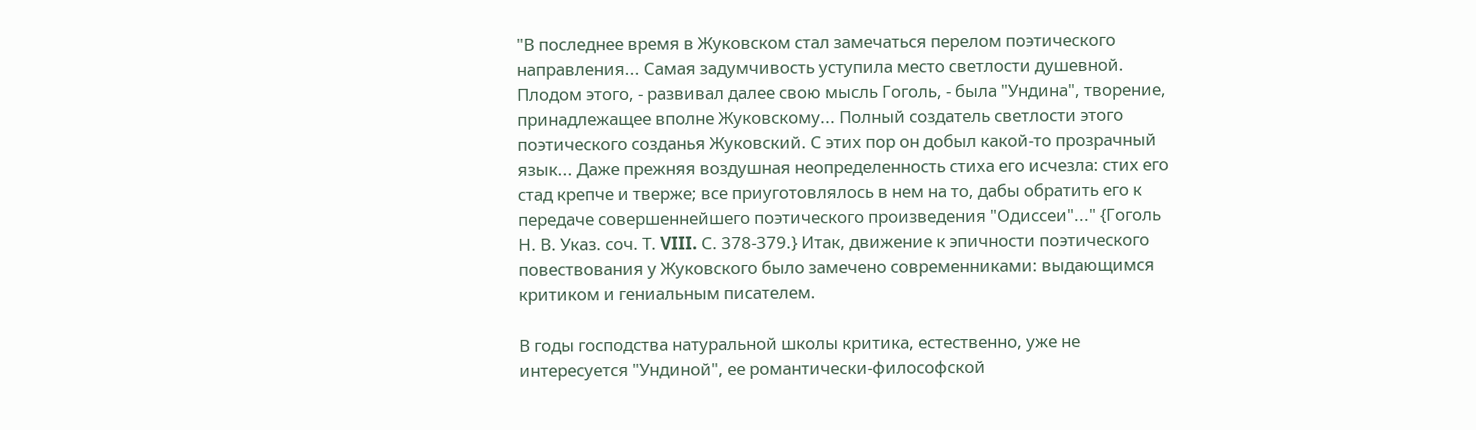"В последнее время в Жуковском стал замечаться перелом поэтического направления... Самая задумчивость уступила место светлости душевной. Плодом этого, - развивал далее свою мысль Гоголь, - была "Ундина", творение, принадлежащее вполне Жуковскому... Полный создатель светлости этого поэтического созданья Жуковский. С этих пор он добыл какой-то прозрачный язык... Даже прежняя воздушная неопределенность стиха его исчезла: стих его стад крепче и тверже; все приуготовлялось в нем на то, дабы обратить его к передаче совершеннейшего поэтического произведения "Одиссеи"..." {Гоголь Н. В. Указ. соч. Т. VIII. С. 378-379.} Итак, движение к эпичности поэтического повествования у Жуковского было замечено современниками: выдающимся критиком и гениальным писателем.

В годы господства натуральной школы критика, естественно, уже не интересуется "Ундиной", ее романтически-философской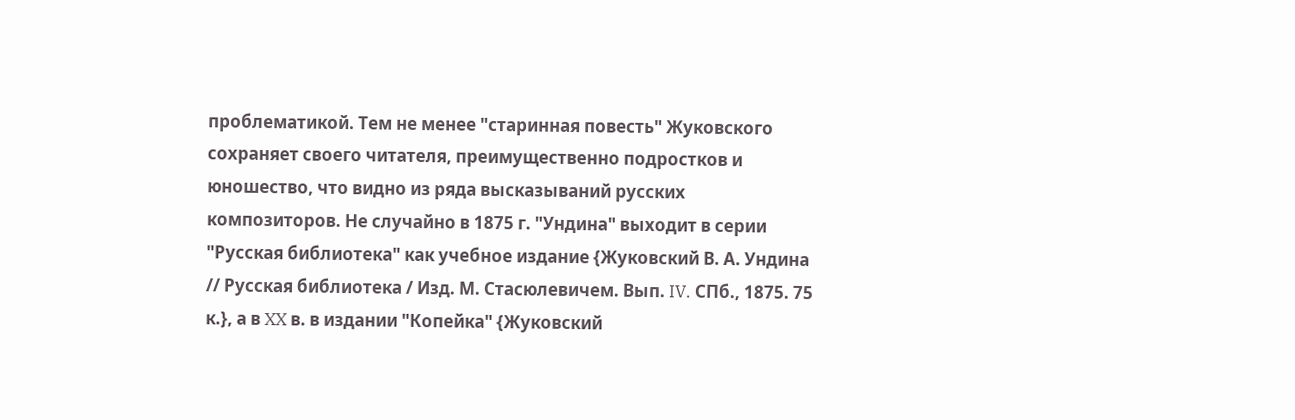проблематикой. Тем не менее "старинная повесть" Жуковского сохраняет своего читателя, преимущественно подростков и юношество, что видно из ряда высказываний русских композиторов. Не случайно в 1875 г. "Ундина" выходит в серии "Русская библиотека" как учебное издание {Жуковский В. А. Ундина // Русская библиотека / Изд. М. Стасюлевичем. Вып. IV. СПб., 1875. 75 к.}, а в XX в. в издании "Копейка" {Жуковский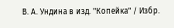В. А. Ундина в изд. "Копейка" / Избр.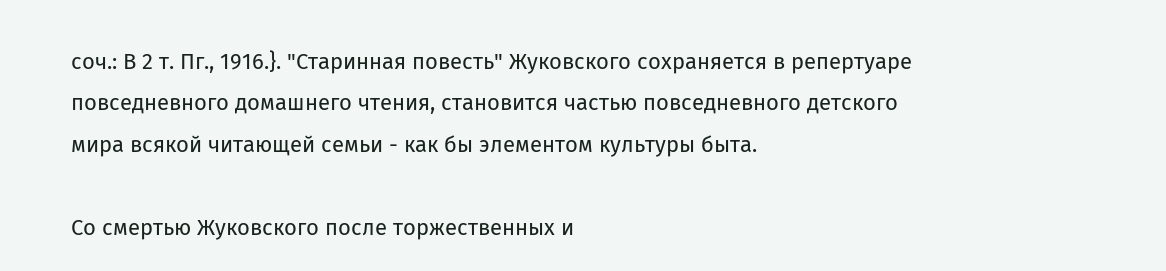соч.: В 2 т. Пг., 1916.}. "Старинная повесть" Жуковского сохраняется в репертуаре повседневного домашнего чтения, становится частью повседневного детского мира всякой читающей семьи - как бы элементом культуры быта.

Со смертью Жуковского после торжественных и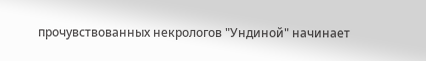прочувствованных некрологов "Ундиной" начинает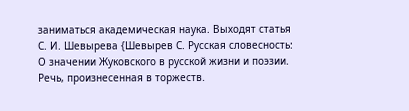заниматься академическая наука. Выходят статья С. И. Шевырева {Шевырев С. Русская словесность: О значении Жуковского в русской жизни и поэзии. Речь, произнесенная в торжеств.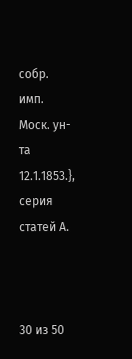собр. имп. Моск. ун-та 12.1.1853.}, серия статей А.



30 из 50